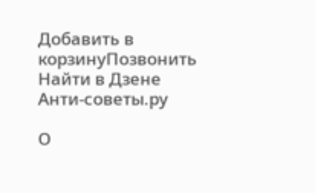Добавить в корзинуПозвонить
Найти в Дзене
Анти-советы.ру

О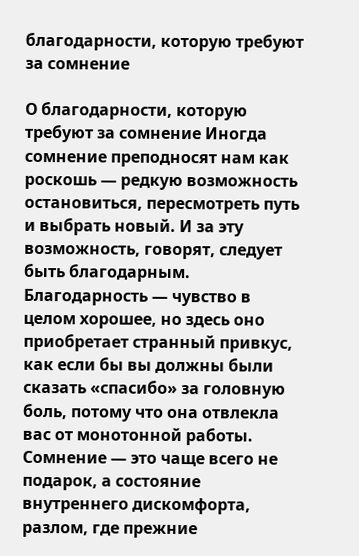благодарности, которую требуют за сомнение

О благодарности, которую требуют за сомнение Иногда сомнение преподносят нам как роскошь — редкую возможность остановиться, пересмотреть путь и выбрать новый. И за эту возможность, говорят, следует быть благодарным. Благодарность — чувство в целом хорошее, но здесь оно приобретает странный привкус, как если бы вы должны были сказать «спасибо» за головную боль, потому что она отвлекла вас от монотонной работы. Сомнение — это чаще всего не подарок, а состояние внутреннего дискомфорта, разлом, где прежние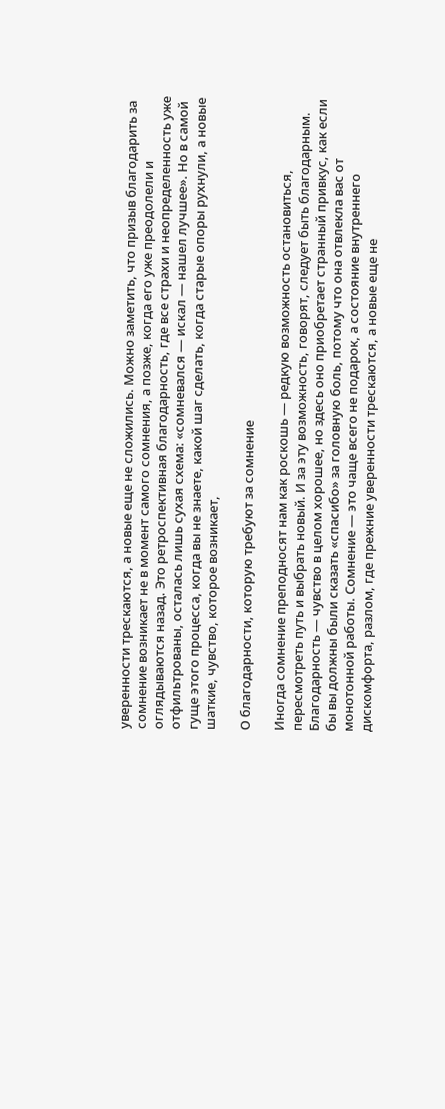уверенности трескаются, а новые еще не сложились. Можно заметить, что призыв благодарить за сомнение возникает не в момент самого сомнения, а позже, когда его уже преодолели и оглядываются назад. Это ретроспективная благодарность, где все страхи и неопределенность уже отфильтрованы, осталась лишь сухая схема: «сомневался — искал — нашел лучшее». Но в самой гуще этого процесса, когда вы не знаете, какой шаг сделать, когда старые опоры рухнули, а новые шаткие, чувство, которое возникает,

О благодарности, которую требуют за сомнение

Иногда сомнение преподносят нам как роскошь — редкую возможность остановиться, пересмотреть путь и выбрать новый. И за эту возможность, говорят, следует быть благодарным. Благодарность — чувство в целом хорошее, но здесь оно приобретает странный привкус, как если бы вы должны были сказать «спасибо» за головную боль, потому что она отвлекла вас от монотонной работы. Сомнение — это чаще всего не подарок, а состояние внутреннего дискомфорта, разлом, где прежние уверенности трескаются, а новые еще не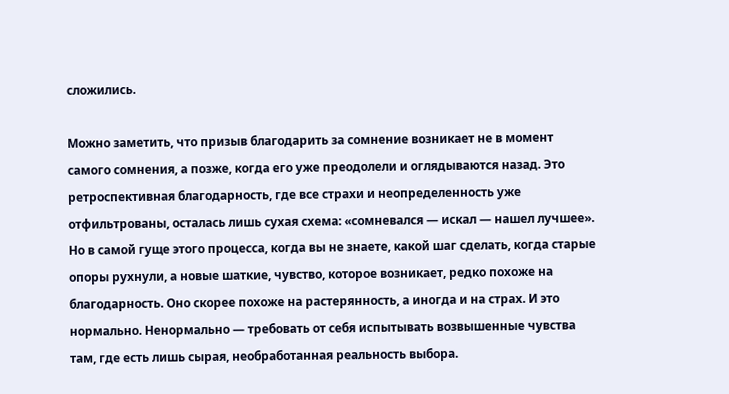сложились.

Можно заметить, что призыв благодарить за сомнение возникает не в момент самого сомнения, а позже, когда его уже преодолели и оглядываются назад. Это ретроспективная благодарность, где все страхи и неопределенность уже отфильтрованы, осталась лишь сухая схема: «сомневался — искал — нашел лучшее». Но в самой гуще этого процесса, когда вы не знаете, какой шаг сделать, когда старые опоры рухнули, а новые шаткие, чувство, которое возникает, редко похоже на благодарность. Оно скорее похоже на растерянность, а иногда и на страх. И это нормально. Ненормально — требовать от себя испытывать возвышенные чувства там, где есть лишь сырая, необработанная реальность выбора.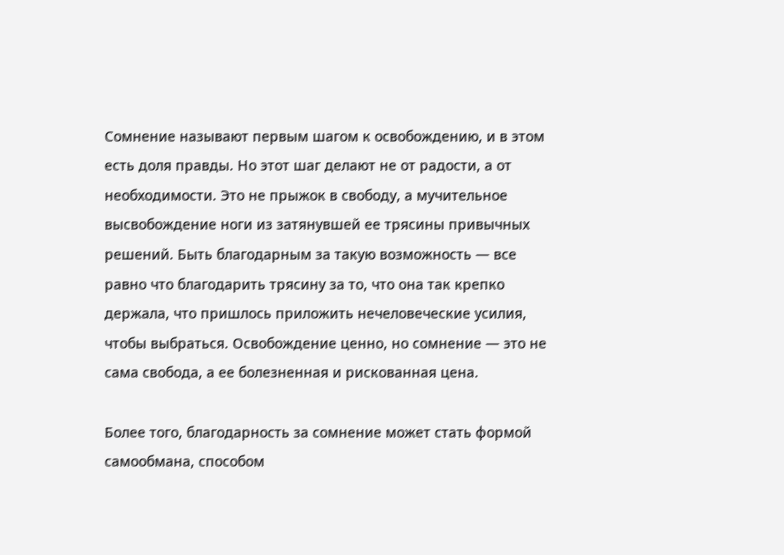Сомнение называют первым шагом к освобождению, и в этом есть доля правды. Но этот шаг делают не от радости, а от необходимости. Это не прыжок в свободу, а мучительное высвобождение ноги из затянувшей ее трясины привычных решений. Быть благодарным за такую возможность — все равно что благодарить трясину за то, что она так крепко держала, что пришлось приложить нечеловеческие усилия, чтобы выбраться. Освобождение ценно, но сомнение — это не сама свобода, а ее болезненная и рискованная цена.

Более того, благодарность за сомнение может стать формой самообмана, способом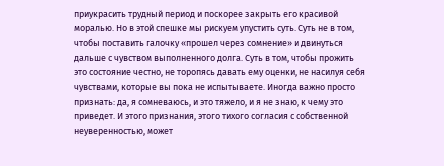приукрасить трудный период и поскорее закрыть его красивой моралью. Но в этой спешке мы рискуем упустить суть. Суть не в том, чтобы поставить галочку «прошел через сомнение» и двинуться дальше с чувством выполненного долга. Суть в том, чтобы прожить это состояние честно, не торопясь давать ему оценки, не насилуя себя чувствами, которые вы пока не испытываете. Иногда важно просто признать: да, я сомневаюсь, и это тяжело, и я не знаю, к чему это приведет. И этого признания, этого тихого согласия с собственной неуверенностью, может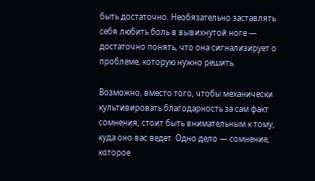быть достаточно. Необязательно заставлять себя любить боль в вывихнутой ноге — достаточно понять, что она сигнализирует о проблеме, которую нужно решить.

Возможно, вместо того, чтобы механически культивировать благодарность за сам факт сомнения, стоит быть внимательным к тому, куда оно вас ведет. Одно дело — сомнение, которое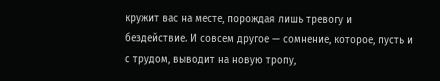кружит вас на месте, порождая лишь тревогу и бездействие. И совсем другое — сомнение, которое, пусть и с трудом, выводит на новую тропу,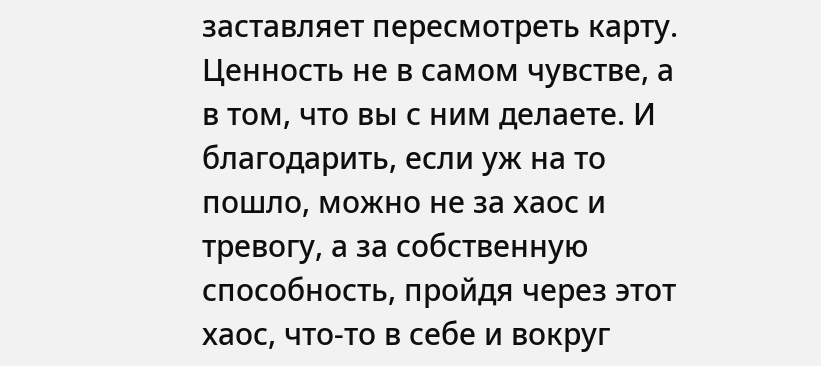заставляет пересмотреть карту. Ценность не в самом чувстве, а в том, что вы с ним делаете. И благодарить, если уж на то пошло, можно не за хаос и тревогу, а за собственную способность, пройдя через этот хаос, что-то в себе и вокруг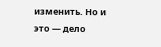изменить. Но и это — дело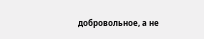добровольное, а не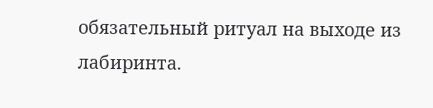обязательный ритуал на выходе из лабиринта.